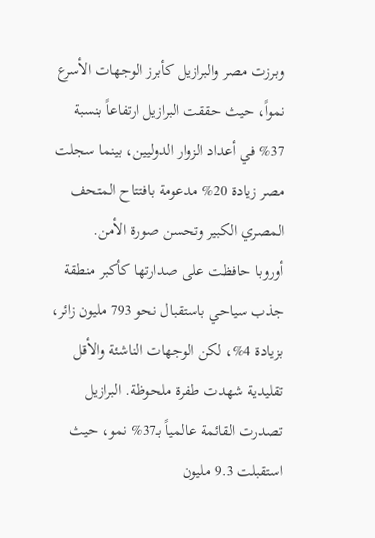وبرزت مصر والبرازيل كأبرز الوجهات الأسرع نمواً، حيث حققت البرازيل ارتفاعاً بنسبة 37% في أعداد الزوار الدوليين، بينما سجلت مصر زيادة 20% مدعومة بافتتاح المتحف المصري الكبير وتحسن صورة الأمن.
أوروبا حافظت على صدارتها كأكبر منطقة جذب سياحي باستقبال نحو 793 مليون زائر، بزيادة 4%، لكن الوجهات الناشئة والأقل تقليدية شهدت طفرة ملحوظة. البرازيل تصدرت القائمة عالمياً بـ37% نمو، حيث استقبلت 9.3 مليون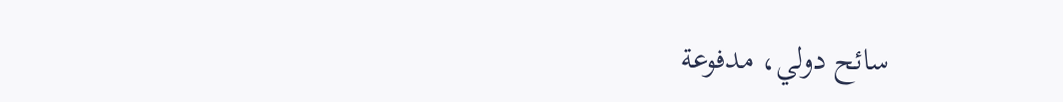سائح دولي، مدفوعة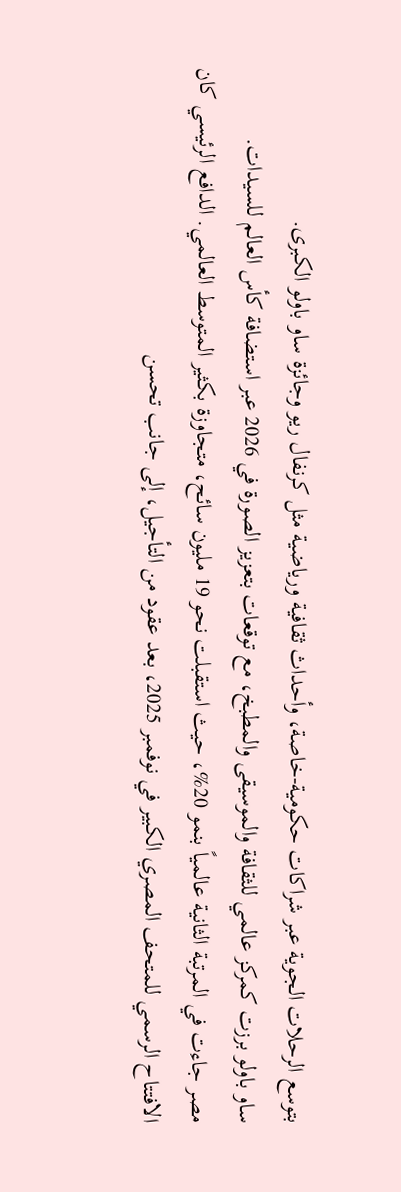بتوسع الرحلات الجوية عبر شراكات حكومية-خاصة، وأحداث ثقافية ورياضية مثل كرنفال ريو وجائزة ساو باولو الكبرى.
ساو باولو برزت كمركز عالمي للثقافة والموسيقى والمطبخ، مع توقعات بتعزيز الصورة في 2026 عبر استضافة كأس العالم للسيدات.
مصر جاءت في المرتبة الثانية عالمياً بنمو 20%، حيث استقبلت نحو 19 مليون سائح، متجاوزة بكثير المتوسط العالمي. الدافع الرئيسي كان الافتتاح الرسمي للمتحف المصري الكبير في نوفمبر 2025، بعد عقود من التأجيل، إلى جانب تحسن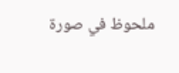ملحوظ في صورة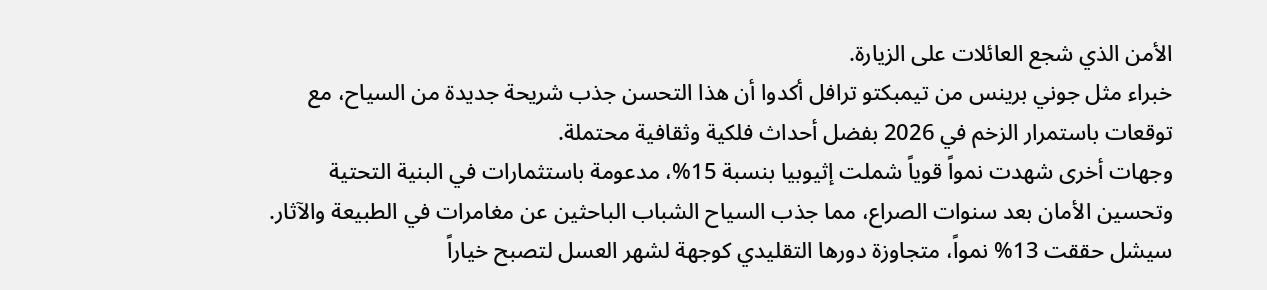الأمن الذي شجع العائلات على الزيارة.
خبراء مثل جوني برينس من تيمبكتو ترافل أكدوا أن هذا التحسن جذب شريحة جديدة من السياح، مع توقعات باستمرار الزخم في 2026 بفضل أحداث فلكية وثقافية محتملة.
وجهات أخرى شهدت نمواً قوياً شملت إثيوبيا بنسبة 15%، مدعومة باستثمارات في البنية التحتية وتحسين الأمان بعد سنوات الصراع، مما جذب السياح الشباب الباحثين عن مغامرات في الطبيعة والآثار.
سيشل حققت 13% نمواً، متجاوزة دورها التقليدي كوجهة لشهر العسل لتصبح خياراً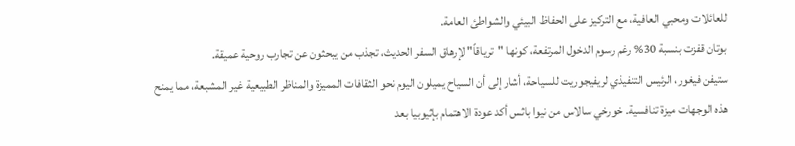للعائلات ومحبي العافية، مع التركيز على الحفاظ البيئي والشواطئ العامة.
بوتان قفزت بنسبة 30% رغم رسوم الدخول المرتفعة، كونها "ترياقاً" لإرهاق السفر الحديث، تجذب من يبحثون عن تجارب روحية عميقة.
ستيفن فيغور، الرئيس التنفيذي لريفيجوريت للسياحة، أشار إلى أن السياح يميلون اليوم نحو الثقافات المميزة والمناظر الطبيعية غير المشبعة، مما يمنح هذه الوجهات ميزة تنافسية. خورخي سالاس من نيوا باثس أكد عودة الاهتمام بإثيوبيا بعد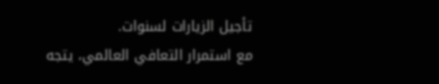تأجيل الزيارات لسنوات.
مع استمرار التعافي العالمي، يتجه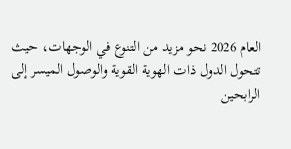العام 2026 نحو مزيد من التنوع في الوجهات، حيث تتحول الدول ذات الهوية القوية والوصول الميسر إلى الرابحين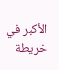الأكبر في خريطة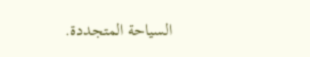السياحة المتجددة.